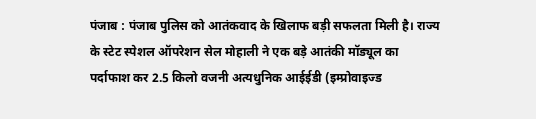पंजाब : पंजाब पुलिस को आतंकवाद के खिलाफ बड़ी सफलता मिली है। राज्य के स्टेट स्पेशल ऑपरेशन सेल मोहाली ने एक बड़े आतंकी मॉड्यूल का पर्दाफाश कर 2.5 किलो वजनी अत्यधुनिक आईईडी (इम्प्रोवाइज्ड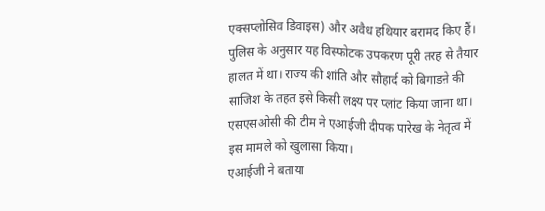एक्सप्लोसिव डिवाइस) और अवैध हथियार बरामद किए हैं। पुलिस के अनुसार यह विस्फोटक उपकरण पूरी तरह से तैयार हालत में था। राज्य की शांति और सौहार्द को बिगाडऩे की साजिश के तहत इसे किसी लक्ष्य पर प्लांट किया जाना था। एसएसओसी की टीम ने एआईजी दीपक पारेख के नेतृत्व में इस मामले को खुलासा किया।
एआईजी ने बताया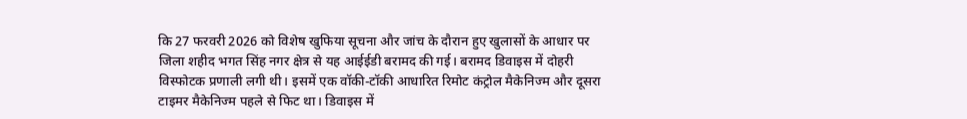कि 27 फरवरी 2026 को विशेष खुफिया सूचना और जांच के दौरान हुए खुलासों के आधार पर जिला शहीद भगत सिंह नगर क्षेत्र से यह आईईडी बरामद की गई। बरामद डिवाइस में दोहरी विस्फोटक प्रणाली लगी थी। इसमें एक वॉकी-टॉकी आधारित रिमोट कंट्रोल मैकेनिज्म और दूसरा टाइमर मैकेनिज्म पहले से फिट था। डिवाइस में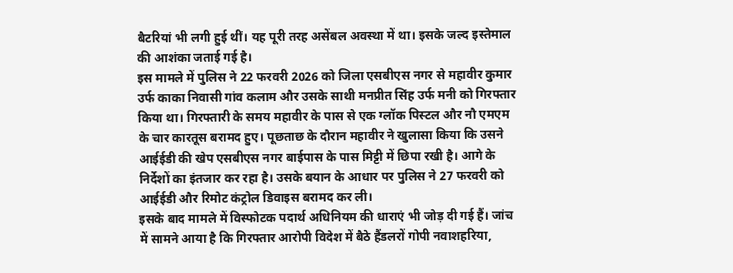बैटरियां भी लगी हुई थीं। यह पूरी तरह असेंबल अवस्था में था। इसके जल्द इस्तेमाल की आशंका जताई गई है।
इस मामले में पुलिस ने 22 फरवरी 2026 को जिला एसबीएस नगर से महावीर कुमार उर्फ काका निवासी गांव कलाम और उसके साथी मनप्रीत सिंह उर्फ मनी को गिरफ्तार किया था। गिरफ्तारी के समय महावीर के पास से एक ग्लॉक पिस्टल और नौ एमएम के चार कारतूस बरामद हुए। पूछताछ के दौरान महावीर ने खुलासा किया कि उसने आईईडी की खेप एसबीएस नगर बाईपास के पास मिट्टी में छिपा रखी है। आगे के निर्देशों का इंतजार कर रहा है। उसके बयान के आधार पर पुलिस ने 27 फरवरी को आईईडी और रिमोट कंट्रोल डिवाइस बरामद कर ली।
इसके बाद मामले में विस्फोटक पदार्थ अधिनियम की धाराएं भी जोड़ दी गई हैं। जांच में सामने आया है कि गिरफ्तार आरोपी विदेश में बैठे हैंडलरों गोपी नवाशहरिया,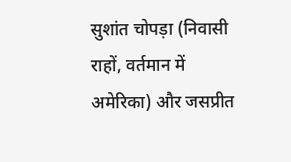सुशांत चोपड़ा (निवासी राहों, वर्तमान में अमेरिका) और जसप्रीत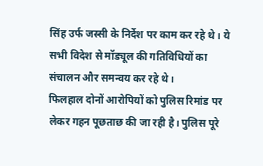सिंह उर्फ जस्सी के निर्देश पर काम कर रहे थे। ये सभी विदेश से मॉड्यूल की गतिविधियों का संचालन और समन्वय कर रहे थे।
फिलहाल दोनों आरोपियों को पुलिस रिमांड पर लेकर गहन पूछताछ की जा रही है। पुलिस पूरे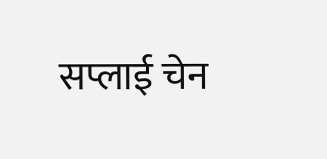सप्लाई चेन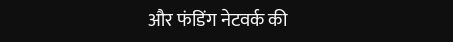और फंडिंग नेटवर्क की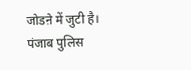जोडऩे में जुटी है। पंजाब पुलिस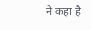ने कहा है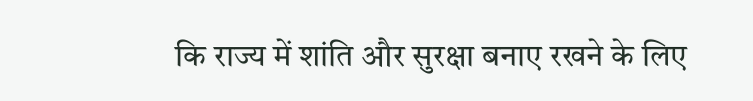कि राज्य में शांति और सुरक्षा बनाए रखने के लिए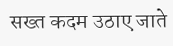सख्त कदम उठाए जाते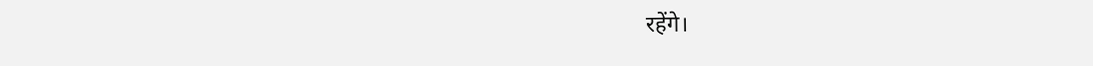रहेंगे।